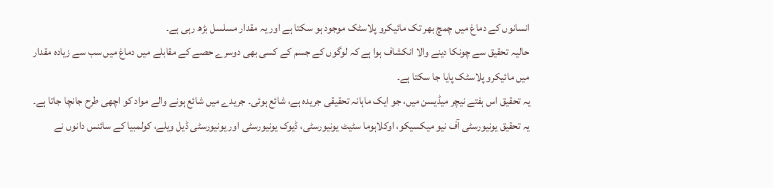انسانوں کے دماغ میں چمچ بھر تک مائیکرو پلاسٹک موجود ہو سکتا ہے اور یہ مقدار مسلسل بڑھ رہی ہے۔
حالیہ تحقیق سے چونکا دینے والا انکشاف ہوا ہے کہ لوگوں کے جسم کے کسی بھی دوسرے حصے کے مقابلے میں دماغ میں سب سے زیادہ مقدار میں مائیکرو پلاسٹک پایا جا سکتا ہے۔
یہ تحقیق اس ہفتے نیچر میڈیسن میں، جو ایک ماہانہ تحقیقی جریدہ ہے، شائع ہوئی۔ جریدے میں شائع ہونے والے مواد کو اچھی طرح جانچا جاتا ہے۔
یہ تحقیق یونیورسٹی آف نیو میکسیکو، اوکلاہوما سٹیٹ یونیورسٹی، ڈیوک یونیورسٹی اور یونیورسٹی ڈیل ویلے، کولمبیا کے سائنس دانوں نے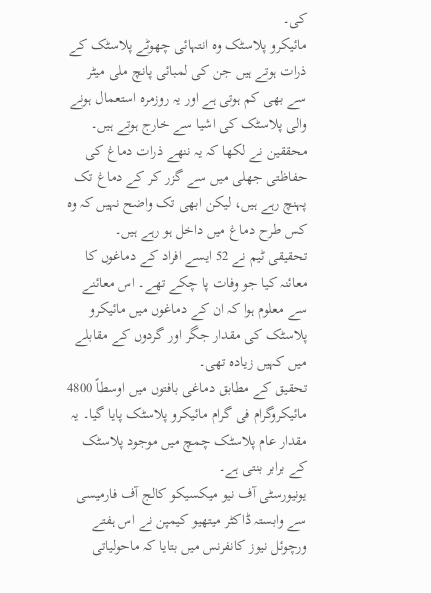کی۔
مائیکرو پلاسٹک وہ انتہائی چھوٹے پلاسٹک کے ذرات ہوتے ہیں جن کی لمبائی پانچ ملی میٹر سے بھی کم ہوتی ہے اور یہ روزمرہ استعمال ہونے والی پلاسٹک کی اشیا سے خارج ہوتے ہیں۔
محققین نے لکھا کہ یہ ننھے ذرات دماغ کی حفاظتی جھلی میں سے گزر کر کے دماغ تک پہنچ رہے ہیں، لیکن ابھی تک واضح نہیں کہ وہ کس طرح دماغ میں داخل ہو رہے ہیں۔
تحقیقی ٹیم نے 52 ایسے افراد کے دماغوں کا معائنہ کیا جو وفات پا چکے تھے۔ اس معائنے سے معلوم ہوا کہ ان کے دماغوں میں مائیکرو پلاسٹک کی مقدار جگر اور گردوں کے مقابلے میں کہیں زیادہ تھی۔
تحقیق کے مطابق دماغی بافتوں میں اوسطاً 4800 مائیکروگرام فی گرام مائیکرو پلاسٹک پایا گیا۔ یہ مقدار عام پلاسٹک چمچ میں موجود پلاسٹک کے برابر بنتی ہے۔
یونیورسٹی آف نیو میکسیکو کالج آف فارمیسی سے وابستہ ڈاکٹر میتھیو کیمپن نے اس ہفتے ورچوئل نیوز کانفرنس میں بتایا کہ ماحولیاتی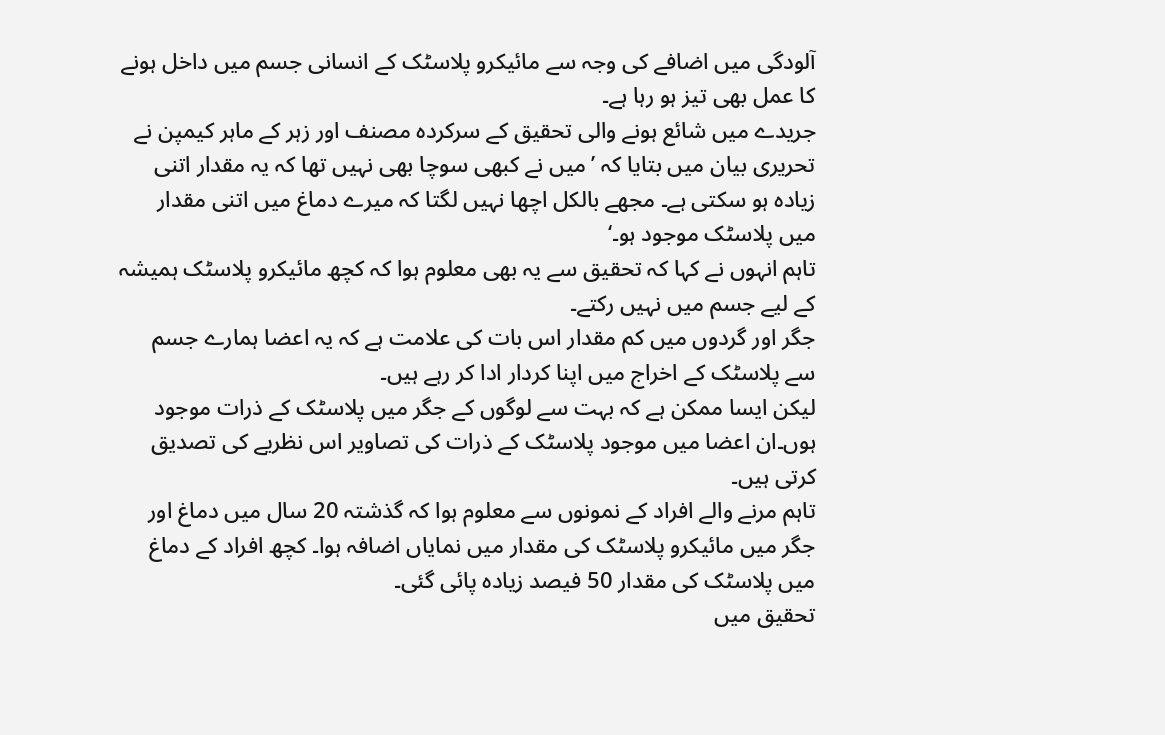آلودگی میں اضافے کی وجہ سے مائیکرو پلاسٹک کے انسانی جسم میں داخل ہونے کا عمل بھی تیز ہو رہا ہے۔
جریدے میں شائع ہونے والی تحقیق کے سرکردہ مصنف اور زہر کے ماہر کیمپن نے تحریری بیان میں بتایا کہ ’میں نے کبھی سوچا بھی نہیں تھا کہ یہ مقدار اتنی زیادہ ہو سکتی ہے۔ مجھے بالکل اچھا نہیں لگتا کہ میرے دماغ میں اتنی مقدار میں پلاسٹک موجود ہو۔‘
تاہم انہوں نے کہا کہ تحقیق سے یہ بھی معلوم ہوا کہ کچھ مائیکرو پلاسٹک ہمیشہ کے لیے جسم میں نہیں رکتے۔
جگر اور گردوں میں کم مقدار اس بات کی علامت ہے کہ یہ اعضا ہمارے جسم سے پلاسٹک کے اخراج میں اپنا کردار ادا کر رہے ہیں۔
لیکن ایسا ممکن ہے کہ بہت سے لوگوں کے جگر میں پلاسٹک کے ذرات موجود ہوں۔ان اعضا میں موجود پلاسٹک کے ذرات کی تصاویر اس نظریے کی تصدیق کرتی ہیں۔
تاہم مرنے والے افراد کے نمونوں سے معلوم ہوا کہ گذشتہ 20 سال میں دماغ اور جگر میں مائیکرو پلاسٹک کی مقدار میں نمایاں اضافہ ہوا۔ کچھ افراد کے دماغ میں پلاسٹک کی مقدار 50 فیصد زیادہ پائی گئی۔
تحقیق میں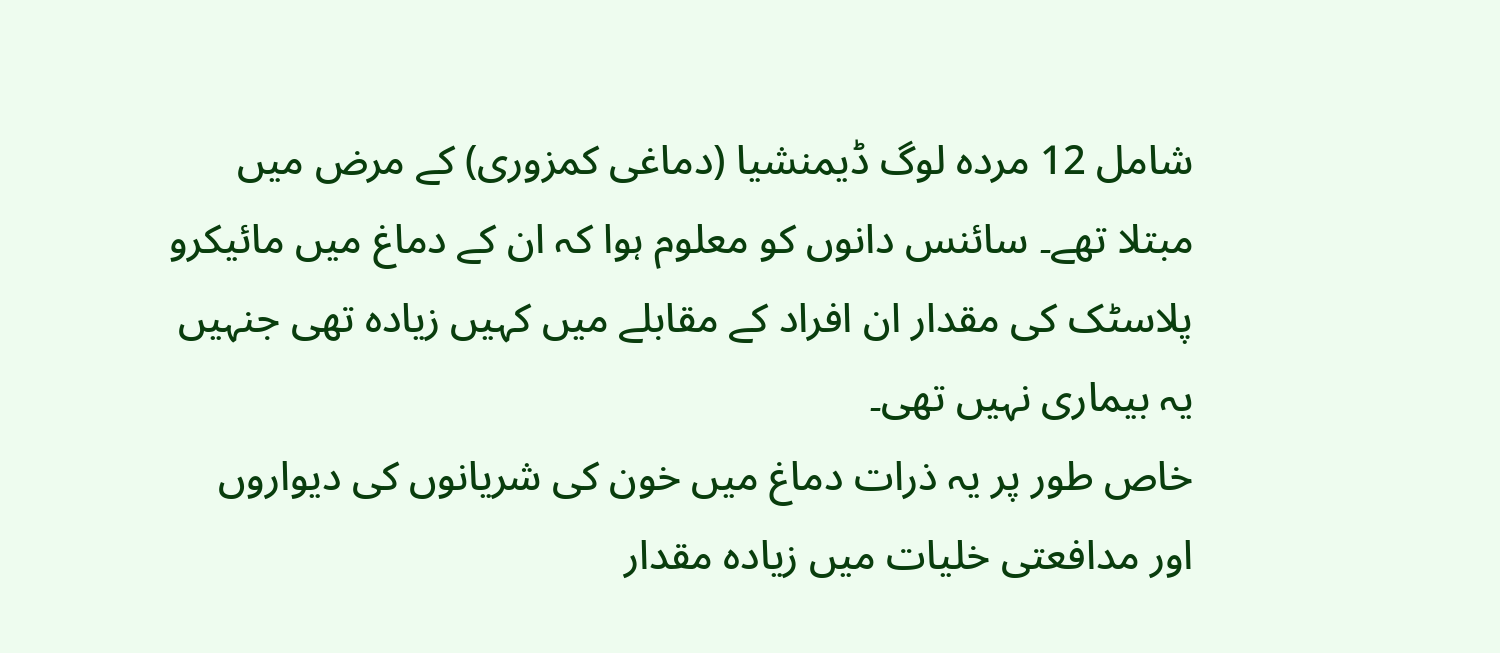شامل 12 مردہ لوگ ڈیمنشیا (دماغی کمزوری) کے مرض میں مبتلا تھے۔ سائنس دانوں کو معلوم ہوا کہ ان کے دماغ میں مائیکرو پلاسٹک کی مقدار ان افراد کے مقابلے میں کہیں زیادہ تھی جنہیں یہ بیماری نہیں تھی۔
خاص طور پر یہ ذرات دماغ میں خون کی شریانوں کی دیواروں اور مدافعتی خلیات میں زیادہ مقدار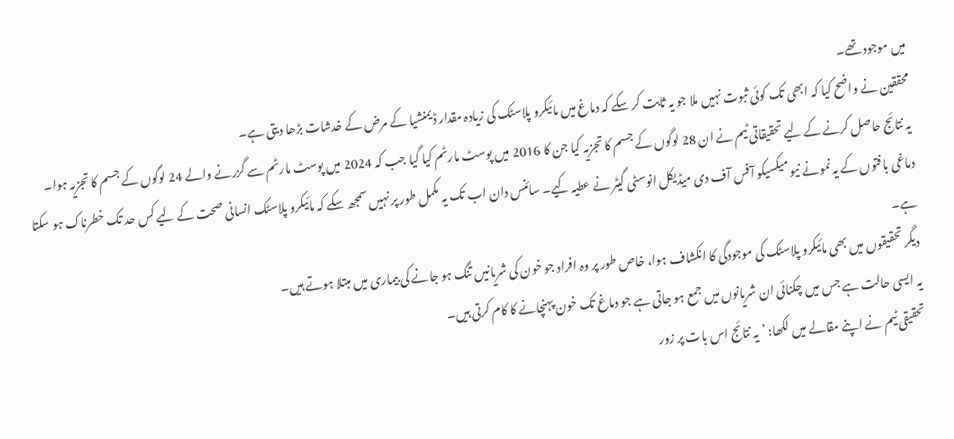میں موجود تھے۔
محققین نے واضح کیا کہ ابھی تک کوئی ثبوت نہیں ملا جو یہ ثابت کر سکے کہ دماغ میں مائیکرو پلاسٹک کی زیادہ مقدار ڈیمنشیا کے مرض کے خدشات بڑھا دیتی ہے۔
یہ نتائج حاصل کرنے کے لیے تحقیقاتی ٹیم نے ان 28 لوگوں کے جسم کا تجزیہ کیا جن کا 2016 میں پوسٹ مارٹم کیا گیا جب کہ 2024 میں پوسٹ مارٹم سے گزرنے والے 24 لوگوں کے جسم کا تجزیہ ہوا۔
دماغی بافتوں کے یہ نمونے نیو میکسیکو آفس آف دی میڈیکل انوسٹی گیٹر نے عطیہ کیے۔ سائنس دان اب تک یہ مکمل طور پر نہیں سمجھ سکے کہ مائیکرو پلاسٹک انسانی صحت کے لیے کس حد تک خطرناک ہو سکتا ہے۔
دیگر تحقیقوں میں بھی مائیکرو پلاسٹک کی موجودگی کا انکشاف ہوا، خاص طور پر وہ افراد جو خون کی شریانیں تنگ ہو جانے کی بیماری میں مبتلا ہوتے ہیں۔
یہ ایسی حالت ہے جس میں چکنائی ان شریانوں میں جمع ہو جاتی ہے جو دماغ تک خون پہنچانے کا کام کرتی ہیں۔
تحقیقی ٹیم نے اپنے مقالے میں لکھا: ’یہ نتائج اس بات پر زور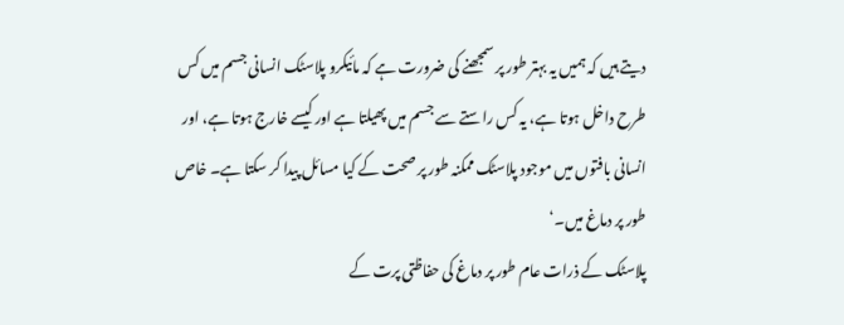دیتے ہیں کہ ہمیں یہ بہتر طور پر سمجھنے کی ضرورت ہے کہ مائیکرو پلاسٹک انسانی جسم میں کس طرح داخل ہوتا ہے، یہ کس راستے سے جسم میں پھیلتا ہے اور کیسے خارج ہوتا ہے، اور انسانی بافتوں میں موجود پلاسٹک ممکنہ طور پر صحت کے کیا مسائل پیدا کر سکتا ہے۔ خاص طور پر دماغ میں۔‘
پلاسٹک کے ذرات عام طور پر دماغ کی حفاظتی پرت کے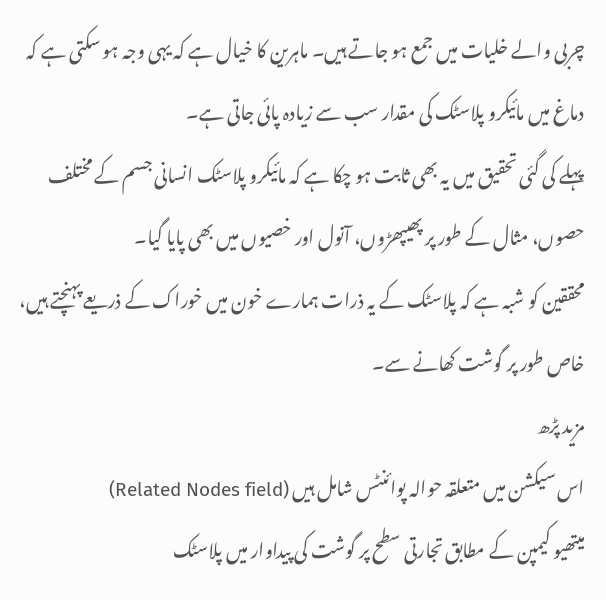چربی والے خلیات میں جمع ہو جاتے ہیں۔ ماہرین کا خیال ہے کہ یہی وجہ ہو سکتی ہے کہ دماغ میں مائیکرو پلاسٹک کی مقدار سب سے زیادہ پائی جاتی ہے۔
پہلے کی گئی تحقیق میں یہ بھی ثابت ہو چکا ہے کہ مائیکرو پلاسٹک انسانی جسم کے مختلف حصوں، مثال کے طور پر پھیپھڑوں، آنول اور خصیوں میں بھی پایا گیا۔
محققین کو شبہ ہے کہ پلاسٹک کے یہ ذرات ہمارے خون میں خوراک کے ذریعے پہنچتے ہیں، خاص طور پر گوشت کھانے سے۔
مزید پڑھ
اس سیکشن میں متعلقہ حوالہ پوائنٹس شامل ہیں (Related Nodes field)
میتھیو کیمپن کے مطابق تجارتی سطح پر گوشت کی پیداوار میں پلاسٹک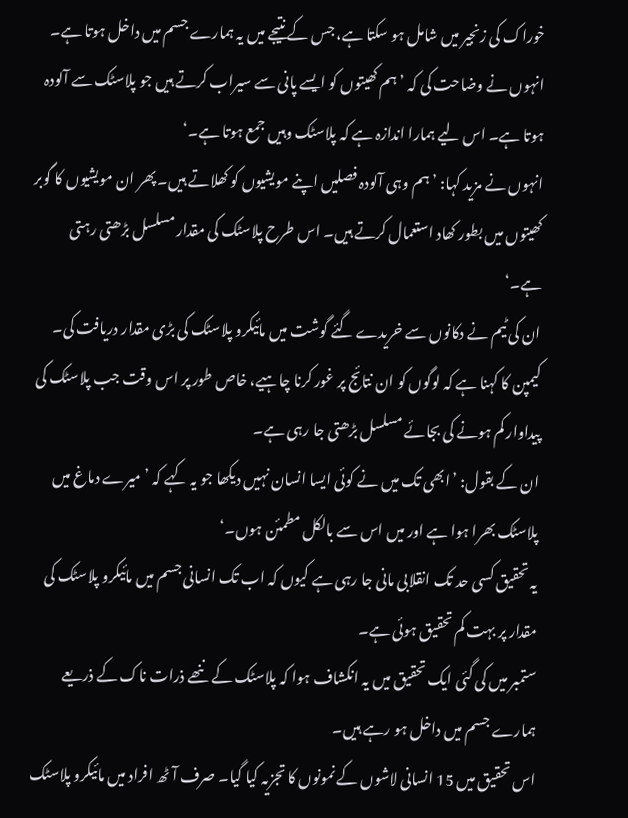خوراک کی زنجیر میں شامل ہو سکتا ہے، جس کے نتیجے میں یہ ہمارے جسم میں داخل ہوتا ہے۔
انہوں نے وضاحت کی کہ ’ہم کھیتوں کو ایسے پانی سے سیراب کرتے ہیں جو پلاسٹک سے آلودہ ہوتا ہے۔ اس لیے ہمارا اندازہ ہے کہ پلاسٹک وہیں جمع ہوتا ہے۔‘
انہوں نے مزید کہا: ’ہم وہی آلودہ فصلیں اپنے مویشیوں کو کھلاتے ہیں۔ پھر ان مویشیوں کا گوبر کھیتوں میں بطور کھاد استعمال کرتے ہیں۔ اس طرح پلاسٹک کی مقدار مسلسل بڑھتی رہتی ہے۔‘
ان کی ٹیم نے دکانوں سے خریدے گئے گوشت میں مائیکرو پلاسٹک کی بڑی مقدار دریافت کی۔
کیمپن کا کہنا ہے کہ لوگوں کو ان نتائج پر غور کرنا چاہیے، خاص طور پر اس وقت جب پلاسٹک کی پیداوار کم ہونے کی بجائے مسلسل بڑھتی جا رہی ہے۔
ان کے بقول: ’ابھی تک میں نے کوئی ایسا انسان نہیں دیکھا جو یہ کہے کہ ’میرے دماغ میں پلاسٹک بھرا ہوا ہے اور میں اس سے بالکل مطمئن ہوں۔‘
یہ تحقیق کسی حد تک انقلابی مانی جا رہی ہے کیوں کہ اب تک انسانی جسم میں مائیکرو پلاسٹک کی مقدار پر بہت کم تحقیق ہوئی ہے۔
ستمبر میں کی گئی ایک تحقیق میں یہ انکشاف ہوا کہ پلاسٹک کے ننھے ذرات ناک کے ذریعے ہمارے جسم میں داخل ہو رہے ہیں۔
اس تحقیق میں 15 انسانی لاشوں کے نمونوں کا تجزیہ کیا گیا۔ صرف آٹھ افراد میں مائیکرو پلاسٹک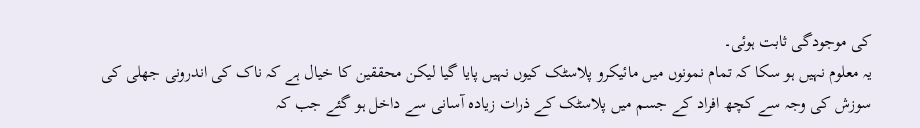کی موجودگی ثابت ہوئی۔
یہ معلوم نہیں ہو سکا کہ تمام نمونوں میں مائیکرو پلاسٹک کیوں نہیں پایا گیا لیکن محققین کا خیال ہے کہ ناک کی اندرونی جھلی کی سوزش کی وجہ سے کچھ افراد کے جسم میں پلاسٹک کے ذرات زیادہ آسانی سے داخل ہو گئے جب کہ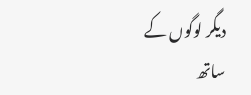دیگر لوگوں کے ساتھ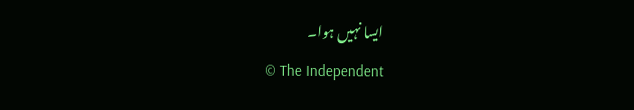ایسا نہیں ہوا۔
© The Independent